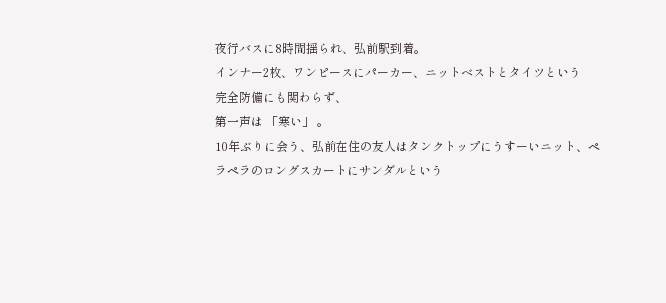夜行バスに8時間揺られ、弘前駅到着。
インナー2枚、ワンピースにパーカー、ニットベストとタイツという
完全防備にも関わらず、
第一声は 「寒い」 。
10年ぶりに会う、弘前在住の友人はタンクトップにうすーいニット、ペラペラのロングスカートにサンダルという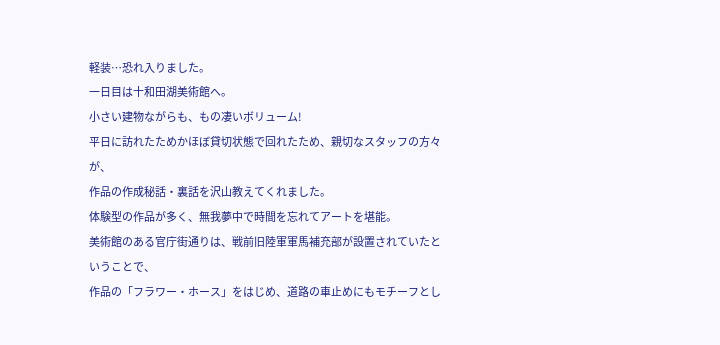軽装…恐れ入りました。
一日目は十和田湖美術館へ。
小さい建物ながらも、もの凄いボリューム!
平日に訪れたためかほぼ貸切状態で回れたため、親切なスタッフの方々が、
作品の作成秘話・裏話を沢山教えてくれました。
体験型の作品が多く、無我夢中で時間を忘れてアートを堪能。
美術館のある官庁街通りは、戦前旧陸軍軍馬補充部が設置されていたということで、
作品の「フラワー・ホース」をはじめ、道路の車止めにもモチーフとし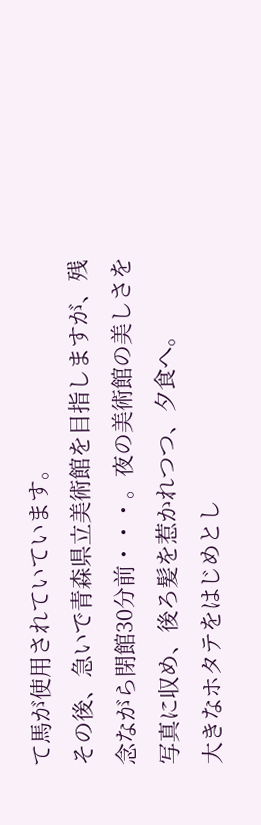て馬が使用されていています。
その後、急いで青森県立美術館を目指しますが、残念ながら閉館30分前・・・。夜の美術館の美しさを写真に収め、後ろ髪を惹かれつつ、夕食へ。
大きなホタテをはじめとし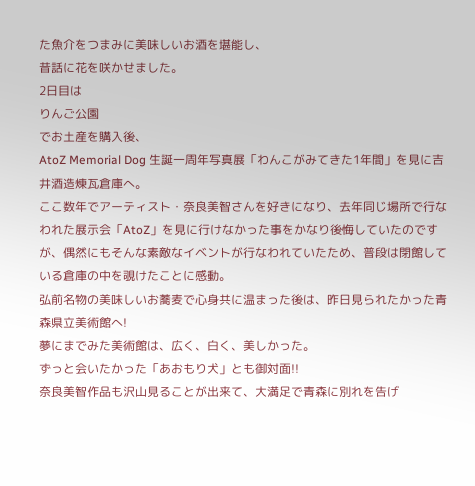た魚介をつまみに美味しいお酒を堪能し、
昔話に花を咲かせました。
2日目は
りんご公園
でお土産を購入後、
AtoZ Memorial Dog 生誕一周年写真展「わんこがみてきた1年間」を見に吉井酒造煉瓦倉庫へ。
ここ数年でアーティスト・奈良美智さんを好きになり、去年同じ場所で行なわれた展示会「AtoZ」を見に行けなかった事をかなり後悔していたのですが、偶然にもそんな素敵なイベントが行なわれていたため、普段は閉館している倉庫の中を覗けたことに感動。
弘前名物の美味しいお蕎麦で心身共に温まった後は、昨日見られたかった青森県立美術館へ!
夢にまでみた美術館は、広く、白く、美しかった。
ずっと会いたかった「あおもり犬」とも御対面!!
奈良美智作品も沢山見ることが出来て、大満足で青森に別れを告げ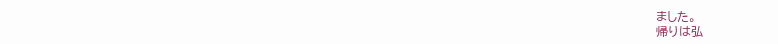ました。
帰りは弘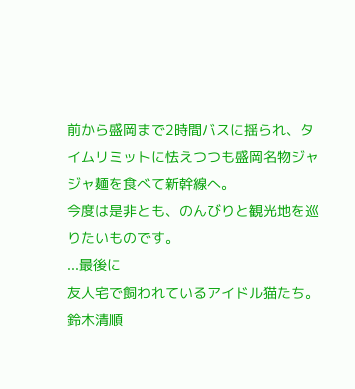前から盛岡まで2時間バスに揺られ、タイムリミットに怯えつつも盛岡名物ジャジャ麺を食べて新幹線へ。
今度は是非とも、のんびりと観光地を巡りたいものです。
...最後に
友人宅で飼われているアイドル猫たち。
鈴木清順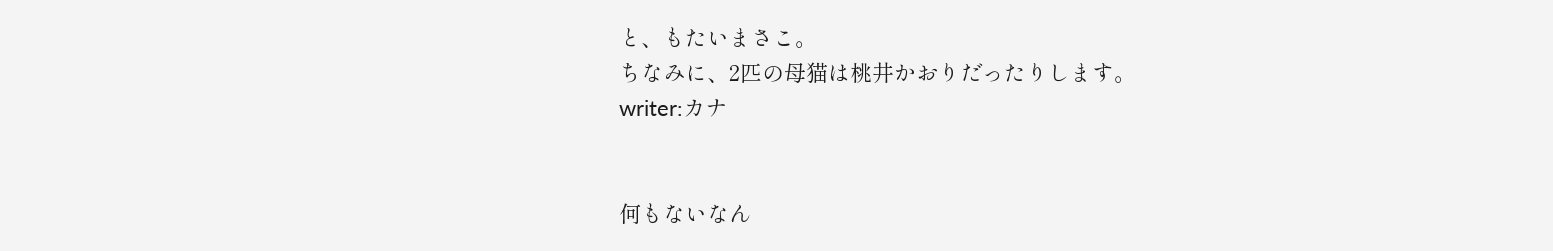と、もたいまさこ。
ちなみに、2匹の母猫は桃井かおりだったりします。
writer:カナ


何もないなん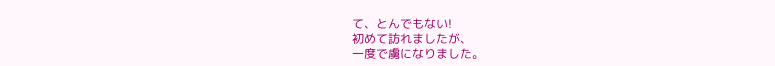て、とんでもない!
初めて訪れましたが、
一度で虜になりました。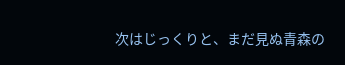次はじっくりと、まだ見ぬ青森の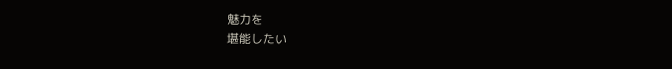魅力を
堪能したい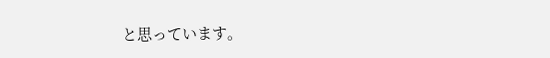と思っています。